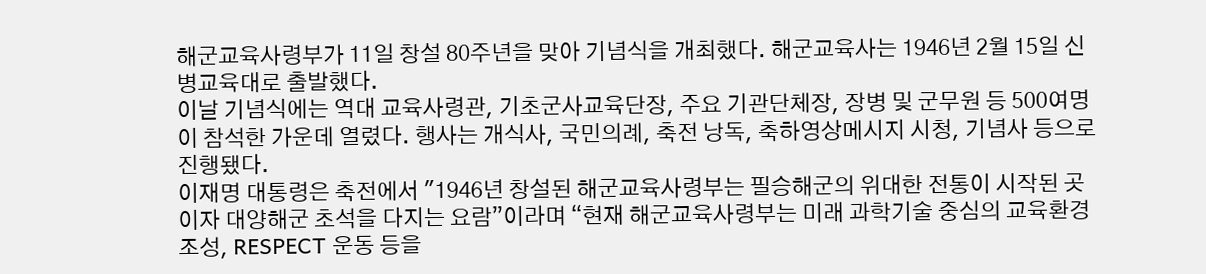해군교육사령부가 11일 창설 80주년을 맞아 기념식을 개최했다. 해군교육사는 1946년 2월 15일 신병교육대로 출발했다.
이날 기념식에는 역대 교육사령관, 기초군사교육단장, 주요 기관단체장, 장병 및 군무원 등 500여명이 참석한 가운데 열렸다. 행사는 개식사, 국민의례, 축전 낭독, 축하영상메시지 시청, 기념사 등으로 진행됐다.
이재명 대통령은 축전에서 "1946년 창설된 해군교육사령부는 필승해군의 위대한 전통이 시작된 곳이자 대양해군 초석을 다지는 요람”이라며 “현재 해군교육사령부는 미래 과학기술 중심의 교육환경 조성, RESPECT 운동 등을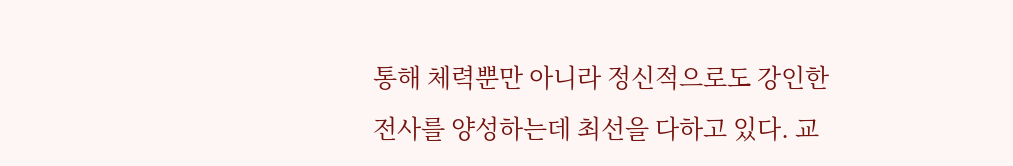통해 체력뿐만 아니라 정신적으로도 강인한 전사를 양성하는데 최선을 다하고 있다. 교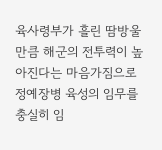육사령부가 흘린 땀방울만큼 해군의 전투력이 높아진다는 마음가짐으로 정예장병 육성의 임무를 충실히 임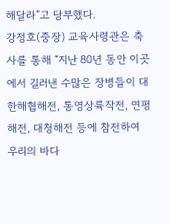해달라”고 당부했다.
강정호(중장) 교육사령관은 축사를 통해 “지난 80년 동안 이곳에서 길러낸 수많은 장병들이 대한해협해전, 통영상륙작전, 연평해전, 대청해전 등에 참전하여 우리의 바다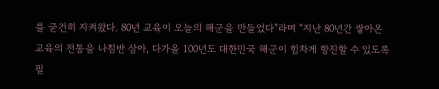를 굳건히 지켜왔다. 80년 교육이 오늘의 해군을 만들었다”라며 “지난 80년간 쌓아온 교육의 전통을 나침반 삼아, 다가올 100년도 대한민국 해군이 힘차게 항진할 수 있도록 필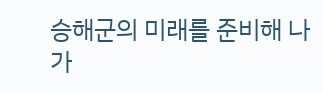승해군의 미래를 준비해 나가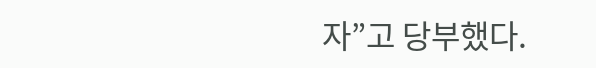자”고 당부했다.